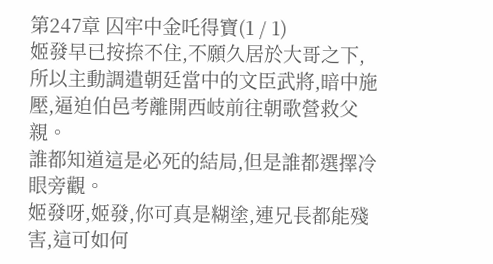第247章 囚牢中金吒得寶(1 / 1)
姬發早已按捺不住,不願久居於大哥之下,所以主動調遣朝廷當中的文臣武將,暗中施壓,逼迫伯邑考離開西岐前往朝歌營救父親。
誰都知道這是必死的結局,但是誰都選擇冷眼旁觀。
姬發呀,姬發,你可真是糊塗,連兄長都能殘害,這可如何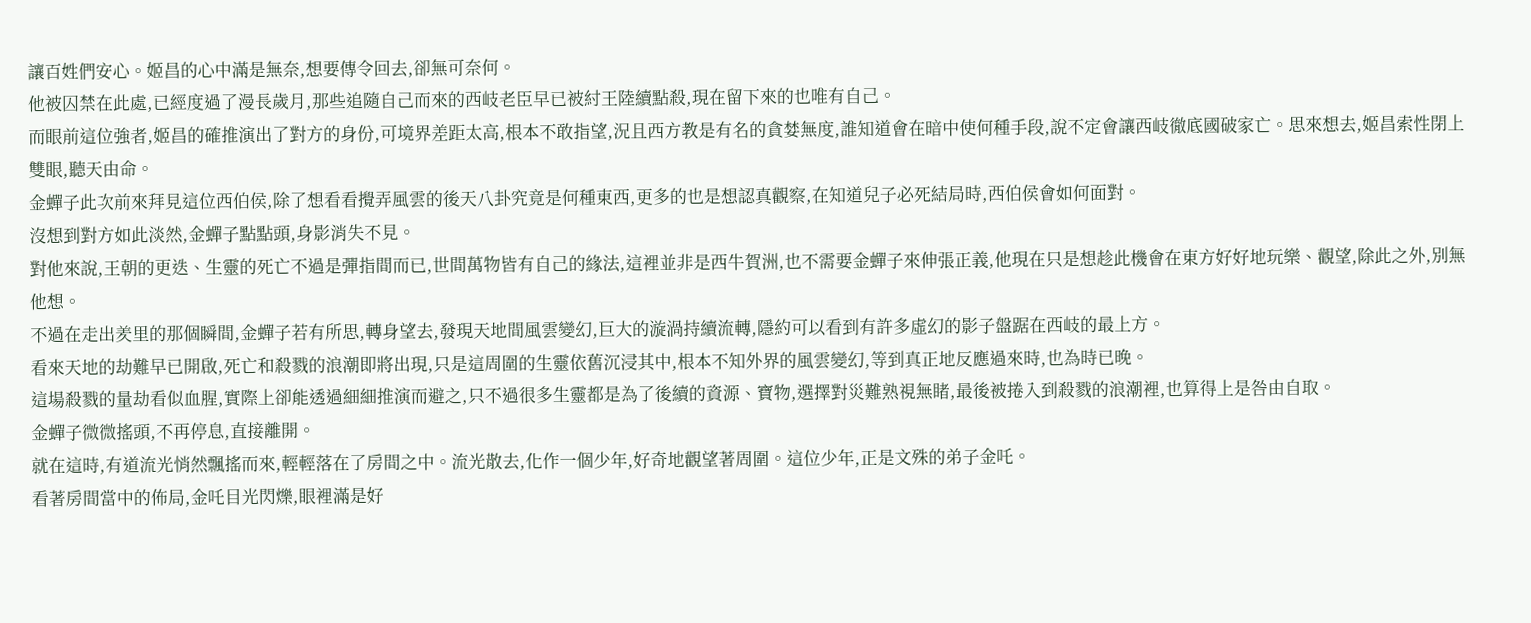讓百姓們安心。姬昌的心中滿是無奈,想要傳令回去,卻無可奈何。
他被囚禁在此處,已經度過了漫長歲月,那些追隨自己而來的西岐老臣早已被紂王陸續點殺,現在留下來的也唯有自己。
而眼前這位強者,姬昌的確推演出了對方的身份,可境界差距太高,根本不敢指望,況且西方教是有名的貪婪無度,誰知道會在暗中使何種手段,說不定會讓西岐徹底國破家亡。思來想去,姬昌索性閉上雙眼,聽天由命。
金蟬子此次前來拜見這位西伯侯,除了想看看攪弄風雲的後天八卦究竟是何種東西,更多的也是想認真觀察,在知道兒子必死結局時,西伯侯會如何面對。
沒想到對方如此淡然,金蟬子點點頭,身影消失不見。
對他來說,王朝的更迭、生靈的死亡不過是彈指間而已,世間萬物皆有自己的緣法,這裡並非是西牛賀洲,也不需要金蟬子來伸張正義,他現在只是想趁此機會在東方好好地玩樂、觀望,除此之外,別無他想。
不過在走出羑里的那個瞬間,金蟬子若有所思,轉身望去,發現天地間風雲變幻,巨大的漩渦持續流轉,隱約可以看到有許多虛幻的影子盤踞在西岐的最上方。
看來天地的劫難早已開啟,死亡和殺戮的浪潮即將出現,只是這周圍的生靈依舊沉浸其中,根本不知外界的風雲變幻,等到真正地反應過來時,也為時已晚。
這場殺戮的量劫看似血腥,實際上卻能透過細細推演而避之,只不過很多生靈都是為了後續的資源、寶物,選擇對災難熟視無睹,最後被捲入到殺戮的浪潮裡,也算得上是咎由自取。
金蟬子微微搖頭,不再停息,直接離開。
就在這時,有道流光悄然飄搖而來,輕輕落在了房間之中。流光散去,化作一個少年,好奇地觀望著周圍。這位少年,正是文殊的弟子金吒。
看著房間當中的佈局,金吒目光閃爍,眼裡滿是好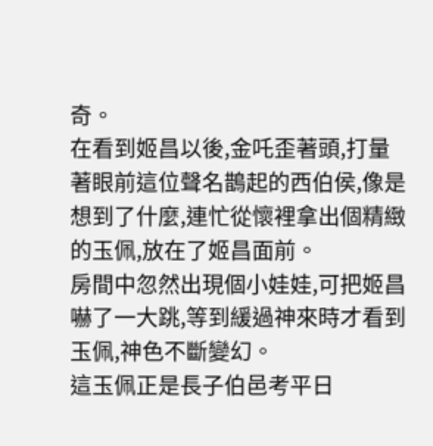奇。
在看到姬昌以後,金吒歪著頭,打量著眼前這位聲名鵲起的西伯侯,像是想到了什麼,連忙從懷裡拿出個精緻的玉佩,放在了姬昌面前。
房間中忽然出現個小娃娃,可把姬昌嚇了一大跳,等到緩過神來時才看到玉佩,神色不斷變幻。
這玉佩正是長子伯邑考平日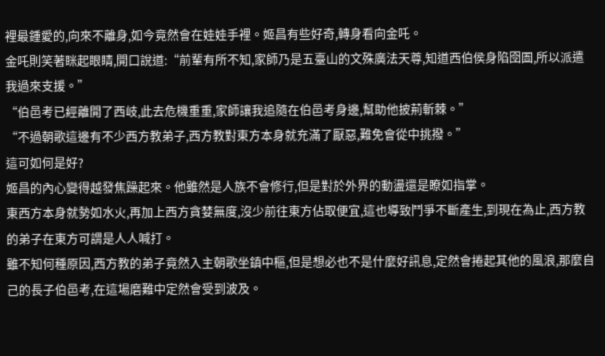裡最鍾愛的,向來不離身,如今竟然會在娃娃手裡。姬昌有些好奇,轉身看向金吒。
金吒則笑著眯起眼睛,開口說道:“前輩有所不知,家師乃是五臺山的文殊廣法天尊,知道西伯侯身陷囹圄,所以派遣我過來支援。”
“伯邑考已經離開了西岐,此去危機重重,家師讓我追隨在伯邑考身邊,幫助他披荊斬棘。”
“不過朝歌這邊有不少西方教弟子,西方教對東方本身就充滿了厭惡,難免會從中挑撥。”
這可如何是好?
姬昌的內心變得越發焦躁起來。他雖然是人族不會修行,但是對於外界的動盪還是瞭如指掌。
東西方本身就勢如水火,再加上西方貪婪無度,沒少前往東方佔取便宜,這也導致鬥爭不斷產生,到現在為止,西方教的弟子在東方可謂是人人喊打。
雖不知何種原因,西方教的弟子竟然入主朝歌坐鎮中樞,但是想必也不是什麼好訊息,定然會捲起其他的風浪,那麼自己的長子伯邑考,在這場磨難中定然會受到波及。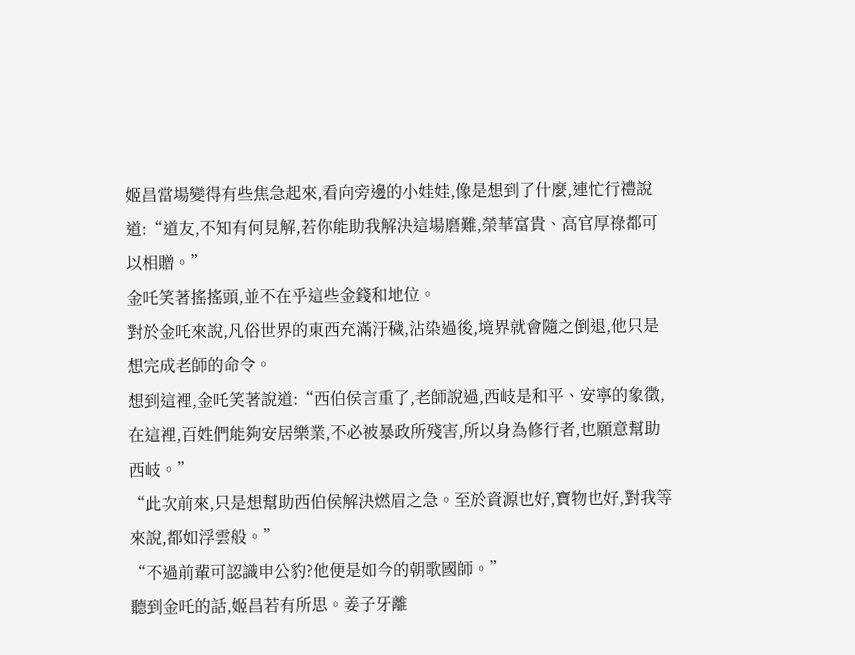姬昌當場變得有些焦急起來,看向旁邊的小娃娃,像是想到了什麼,連忙行禮說道:“道友,不知有何見解,若你能助我解決這場磨難,榮華富貴、高官厚祿都可以相贈。”
金吒笑著搖搖頭,並不在乎這些金錢和地位。
對於金吒來說,凡俗世界的東西充滿汙穢,沾染過後,境界就會隨之倒退,他只是想完成老師的命令。
想到這裡,金吒笑著說道:“西伯侯言重了,老師說過,西岐是和平、安寧的象徵,在這裡,百姓們能夠安居樂業,不必被暴政所殘害,所以身為修行者,也願意幫助西岐。”
“此次前來,只是想幫助西伯侯解決燃眉之急。至於資源也好,寶物也好,對我等來說,都如浮雲般。”
“不過前輩可認識申公豹?他便是如今的朝歌國師。”
聽到金吒的話,姬昌若有所思。姜子牙離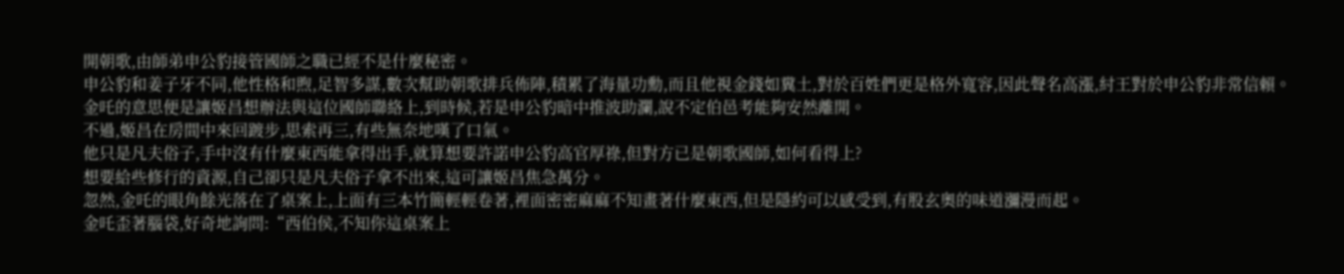開朝歌,由師弟申公豹接管國師之職已經不是什麼秘密。
申公豹和姜子牙不同,他性格和煦,足智多謀,數次幫助朝歌排兵佈陣,積累了海量功勳,而且他視金錢如糞土,對於百姓們更是格外寬容,因此聲名高漲,紂王對於申公豹非常信賴。
金吒的意思便是讓姬昌想辦法與這位國師聯絡上,到時候,若是申公豹暗中推波助瀾,說不定伯邑考能夠安然離開。
不過,姬昌在房間中來回踱步,思索再三,有些無奈地嘆了口氣。
他只是凡夫俗子,手中沒有什麼東西能拿得出手,就算想要許諾申公豹高官厚祿,但對方已是朝歌國師,如何看得上?
想要給些修行的資源,自己卻只是凡夫俗子拿不出來,這可讓姬昌焦急萬分。
忽然,金吒的眼角餘光落在了桌案上,上面有三本竹簡輕輕卷著,裡面密密麻麻不知畫著什麼東西,但是隱約可以感受到,有股玄奧的味道瀰漫而起。
金吒歪著腦袋,好奇地詢問:“西伯侯,不知你這桌案上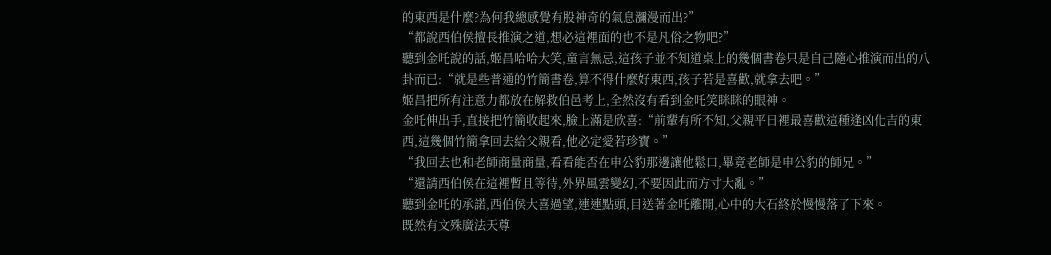的東西是什麼?為何我總感覺有股神奇的氣息瀰漫而出?”
“都說西伯侯擅長推演之道,想必這裡面的也不是凡俗之物吧?”
聽到金吒說的話,姬昌哈哈大笑,童言無忌,這孩子並不知道桌上的幾個書卷只是自己隨心推演而出的八卦而已:“就是些普通的竹簡書卷,算不得什麼好東西,孩子若是喜歡,就拿去吧。”
姬昌把所有注意力都放在解救伯邑考上,全然沒有看到金吒笑眯眯的眼神。
金吒伸出手,直接把竹簡收起來,臉上滿是欣喜:“前輩有所不知,父親平日裡最喜歡這種逢凶化吉的東西,這幾個竹簡拿回去給父親看,他必定愛若珍寶。”
“我回去也和老師商量商量,看看能否在申公豹那邊讓他鬆口,畢竟老師是申公豹的師兄。”
“還請西伯侯在這裡暫且等待,外界風雲變幻,不要因此而方寸大亂。”
聽到金吒的承諾,西伯侯大喜過望,連連點頭,目送著金吒離開,心中的大石終於慢慢落了下來。
既然有文殊廣法天尊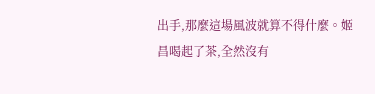出手,那麼這場風波就算不得什麼。姬昌喝起了茶,全然沒有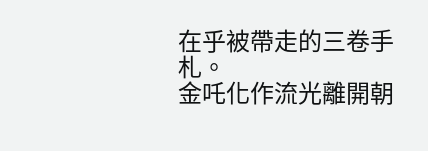在乎被帶走的三卷手札。
金吒化作流光離開朝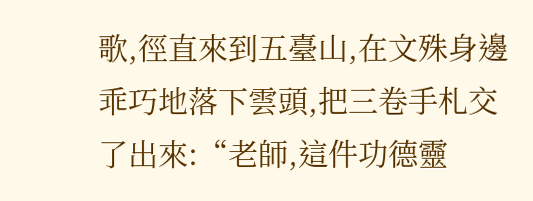歌,徑直來到五臺山,在文殊身邊乖巧地落下雲頭,把三卷手札交了出來:“老師,這件功德靈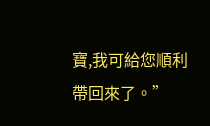寶,我可給您順利帶回來了。”